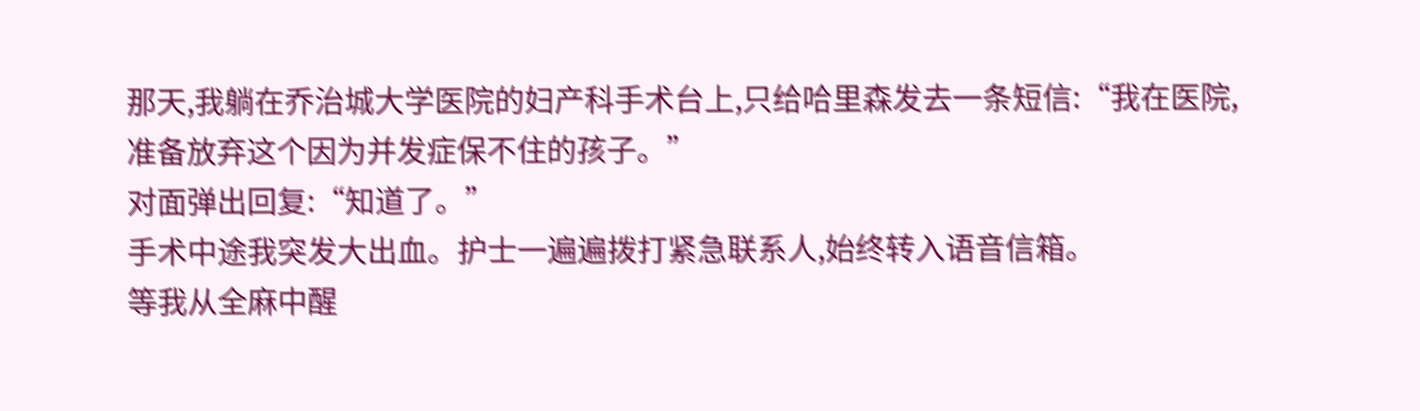那天,我躺在乔治城大学医院的妇产科手术台上,只给哈里森发去一条短信:“我在医院,准备放弃这个因为并发症保不住的孩子。”
对面弹出回复:“知道了。”
手术中途我突发大出血。护士一遍遍拨打紧急联系人,始终转入语音信箱。
等我从全麻中醒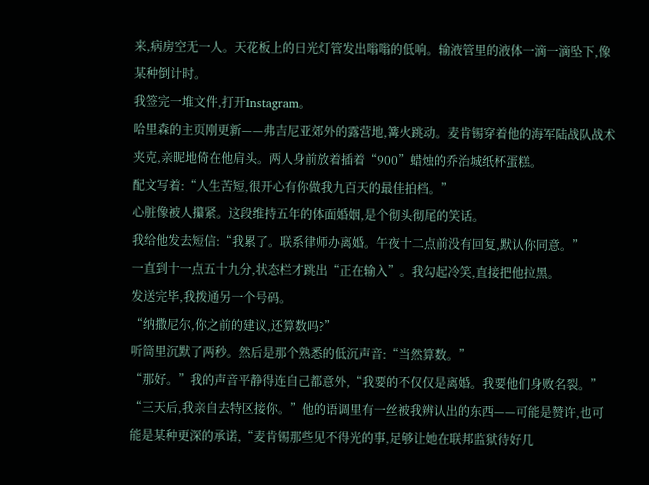来,病房空无一人。天花板上的日光灯管发出嗡嗡的低响。输液管里的液体一滴一滴坠下,像某种倒计时。
我签完一堆文件,打开Instagram。
哈里森的主页刚更新——弗吉尼亚郊外的露营地,篝火跳动。麦肯锡穿着他的海军陆战队战术夹克,亲昵地倚在他肩头。两人身前放着插着“900”蜡烛的乔治城纸杯蛋糕。
配文写着:“人生苦短,很开心有你做我九百天的最佳拍档。”
心脏像被人攥紧。这段维持五年的体面婚姻,是个彻头彻尾的笑话。
我给他发去短信:“我累了。联系律师办离婚。午夜十二点前没有回复,默认你同意。”
一直到十一点五十九分,状态栏才跳出“正在输入”。我勾起冷笑,直接把他拉黑。
发送完毕,我拨通另一个号码。
“纳撒尼尔,你之前的建议,还算数吗?”
听筒里沉默了两秒。然后是那个熟悉的低沉声音:“当然算数。”
“那好。”我的声音平静得连自己都意外,“我要的不仅仅是离婚。我要他们身败名裂。”
“三天后,我亲自去特区接你。”他的语调里有一丝被我辨认出的东西——可能是赞许,也可能是某种更深的承诺,“麦肯锡那些见不得光的事,足够让她在联邦监狱待好几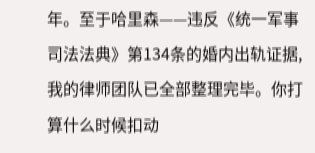年。至于哈里森——违反《统一军事司法法典》第134条的婚内出轨证据,我的律师团队已全部整理完毕。你打算什么时候扣动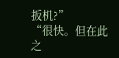扳机?”
“很快。但在此之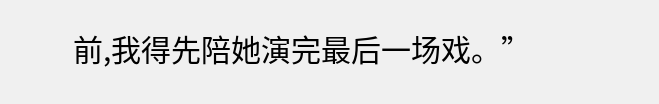前,我得先陪她演完最后一场戏。”